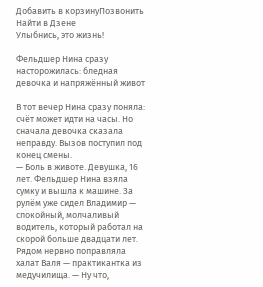Добавить в корзинуПозвонить
Найти в Дзене
Улыбнись, это жизнь!

Фельдшер Нина сразу насторожилась: бледная девочка и напряжённый живот

В тот вечер Нина сразу поняла: счёт может идти на часы. Но сначала девочка сказала неправду. Вызов поступил под конец смены.
— Боль в животе. Девушка, 16 лет. Фельдшер Нина взяла сумку и вышла к машине. За рулём уже сидел Владимир — спокойный, молчаливый водитель, который работал на скорой больше двадцати лет. Рядом нервно поправляла халат Валя — практикантка из медучилища. — Ну что,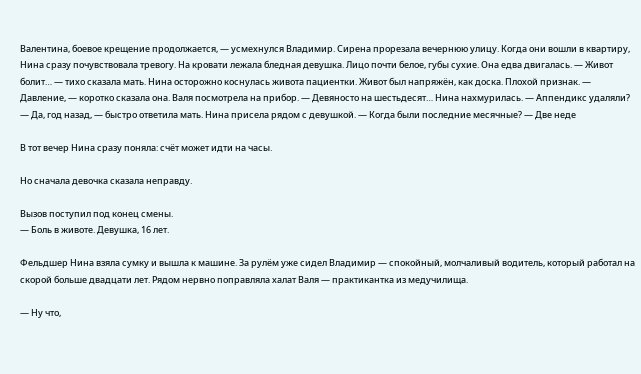Валентина, боевое крещение продолжается, — усмехнулся Владимир. Сирена прорезала вечернюю улицу. Когда они вошли в квартиру, Нина сразу почувствовала тревогу. На кровати лежала бледная девушка. Лицо почти белое, губы сухие. Она едва двигалась. — Живот болит… — тихо сказала мать. Нина осторожно коснулась живота пациентки. Живот был напряжён, как доска. Плохой признак. — Давление, — коротко сказала она. Валя посмотрела на прибор. — Девяносто на шестьдесят… Нина нахмурилась. — Аппендикс удаляли? — Да, год назад, — быстро ответила мать. Нина присела рядом с девушкой. — Когда были последние месячные? — Две неде

В тот вечер Нина сразу поняла: счёт может идти на часы.

Но сначала девочка сказала неправду.

Вызов поступил под конец смены.
— Боль в животе. Девушка, 16 лет.

Фельдшер Нина взяла сумку и вышла к машине. За рулём уже сидел Владимир — спокойный, молчаливый водитель, который работал на скорой больше двадцати лет. Рядом нервно поправляла халат Валя — практикантка из медучилища.

— Ну что,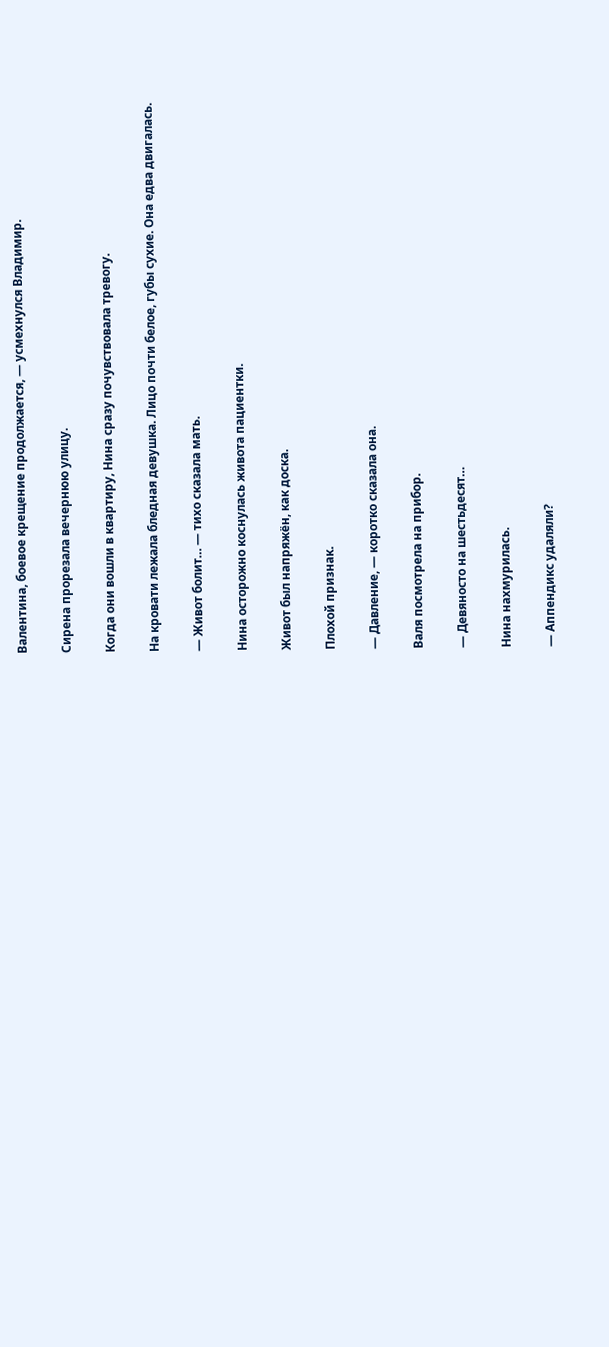Валентина, боевое крещение продолжается, — усмехнулся Владимир.

Сирена прорезала вечернюю улицу.

Когда они вошли в квартиру, Нина сразу почувствовала тревогу.

На кровати лежала бледная девушка. Лицо почти белое, губы сухие. Она едва двигалась.

— Живот болит… — тихо сказала мать.

Нина осторожно коснулась живота пациентки.

Живот был напряжён, как доска.

Плохой признак.

— Давление, — коротко сказала она.

Валя посмотрела на прибор.

— Девяносто на шестьдесят…

Нина нахмурилась.

— Аппендикс удаляли?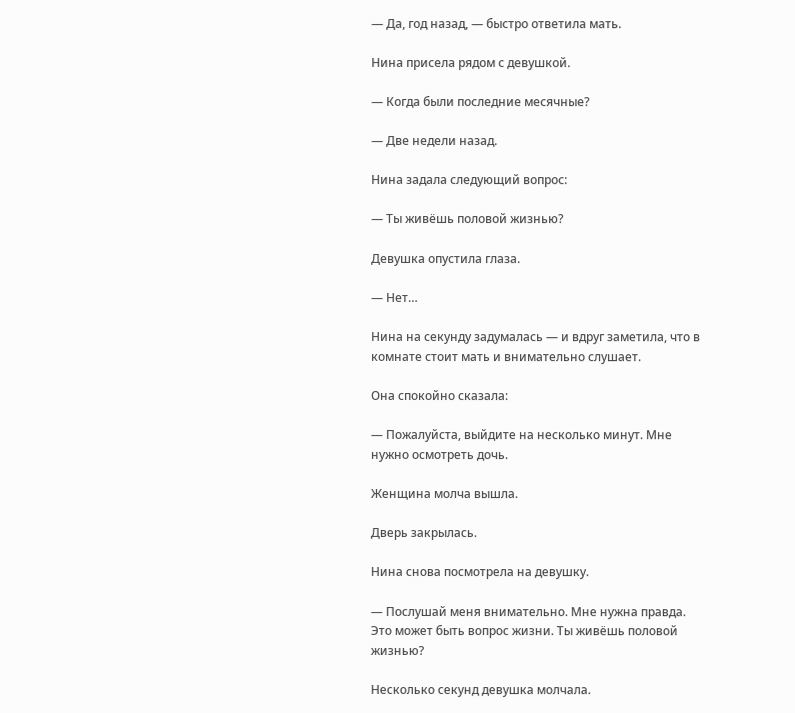— Да, год назад, — быстро ответила мать.

Нина присела рядом с девушкой.

— Когда были последние месячные?

— Две недели назад.

Нина задала следующий вопрос:

— Ты живёшь половой жизнью?

Девушка опустила глаза.

— Нет…

Нина на секунду задумалась — и вдруг заметила, что в комнате стоит мать и внимательно слушает.

Она спокойно сказала:

— Пожалуйста, выйдите на несколько минут. Мне нужно осмотреть дочь.

Женщина молча вышла.

Дверь закрылась.

Нина снова посмотрела на девушку.

— Послушай меня внимательно. Мне нужна правда. Это может быть вопрос жизни. Ты живёшь половой жизнью?

Несколько секунд девушка молчала.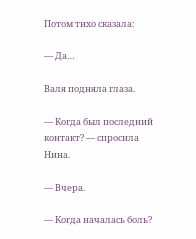Потом тихо сказала:

— Да…

Валя подняла глаза.

— Когда был последний контакт? — спросила Нина.

— Вчера.

— Когда началась боль?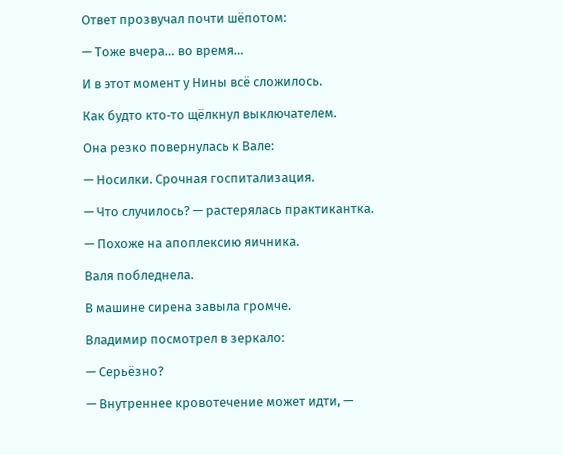Ответ прозвучал почти шёпотом:

— Тоже вчера… во время…

И в этот момент у Нины всё сложилось.

Как будто кто‑то щёлкнул выключателем.

Она резко повернулась к Вале:

— Носилки. Срочная госпитализация.

— Что случилось? — растерялась практикантка.

— Похоже на апоплексию яичника.

Валя побледнела.

В машине сирена завыла громче.

Владимир посмотрел в зеркало:

— Серьёзно?

— Внутреннее кровотечение может идти, —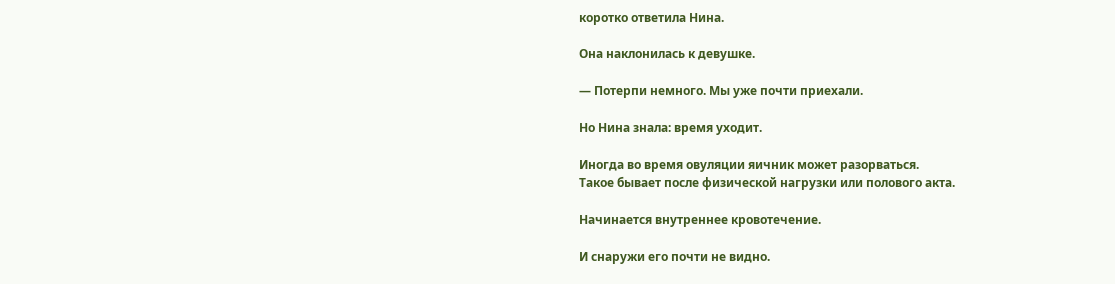коротко ответила Нина.

Она наклонилась к девушке.

— Потерпи немного. Мы уже почти приехали.

Но Нина знала: время уходит.

Иногда во время овуляции яичник может разорваться.
Такое бывает после физической нагрузки или полового акта.

Начинается внутреннее кровотечение.

И снаружи его почти не видно.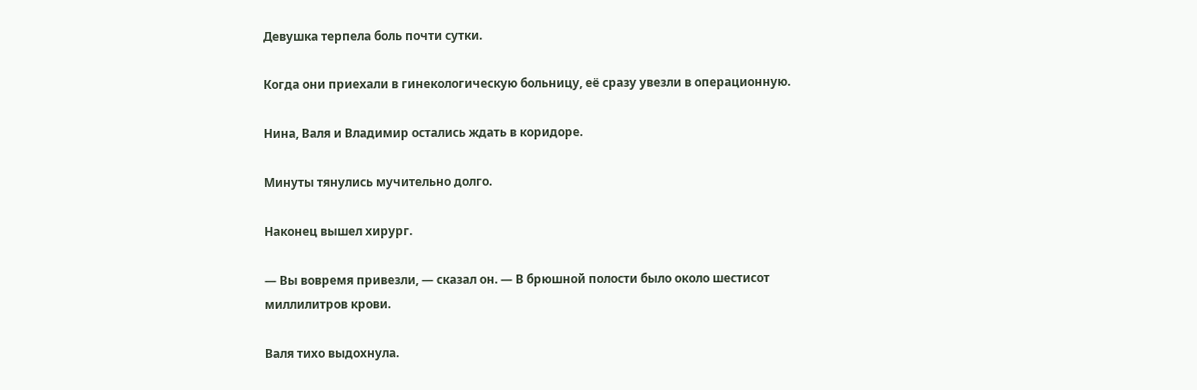Девушка терпела боль почти сутки.

Когда они приехали в гинекологическую больницу, её сразу увезли в операционную.

Нина, Валя и Владимир остались ждать в коридоре.

Минуты тянулись мучительно долго.

Наконец вышел хирург.

— Вы вовремя привезли, — сказал он. — В брюшной полости было около шестисот миллилитров крови.

Валя тихо выдохнула.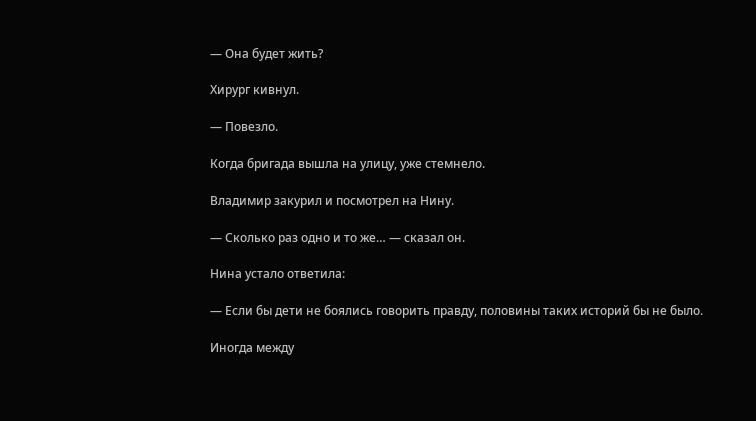— Она будет жить?

Хирург кивнул.

— Повезло.

Когда бригада вышла на улицу, уже стемнело.

Владимир закурил и посмотрел на Нину.

— Сколько раз одно и то же… — сказал он.

Нина устало ответила:

— Если бы дети не боялись говорить правду, половины таких историй бы не было.

Иногда между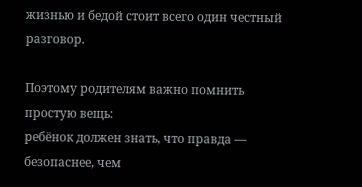жизнью и бедой стоит всего один честный разговор.

Поэтому родителям важно помнить простую вещь:
ребёнок должен знать, что правда — безопаснее, чем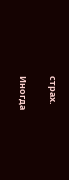страх.

Иногда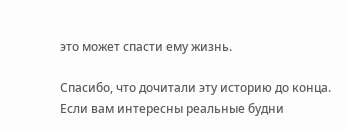это может спасти ему жизнь.

Спасибо, что дочитали эту историю до конца. Если вам интересны реальные будни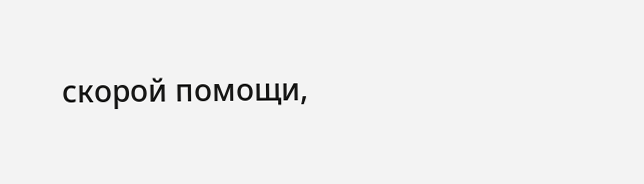скорой помощи,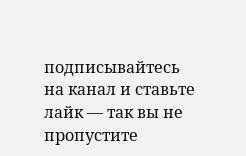подписывайтесь на канал и ставьте лайк — так вы не пропустите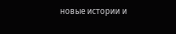новые истории и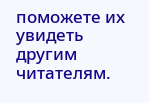поможете их увидеть другим читателям.